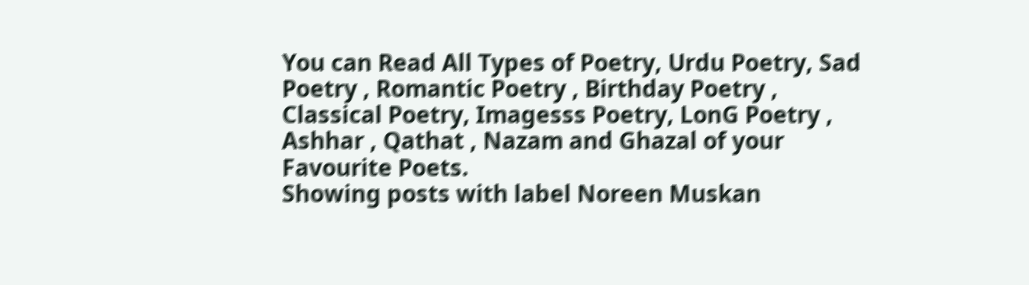You can Read All Types of Poetry, Urdu Poetry, Sad Poetry , Romantic Poetry , Birthday Poetry , Classical Poetry, Imagesss Poetry, LonG Poetry , Ashhar , Qathat , Nazam and Ghazal of your Favourite Poets.
Showing posts with label Noreen Muskan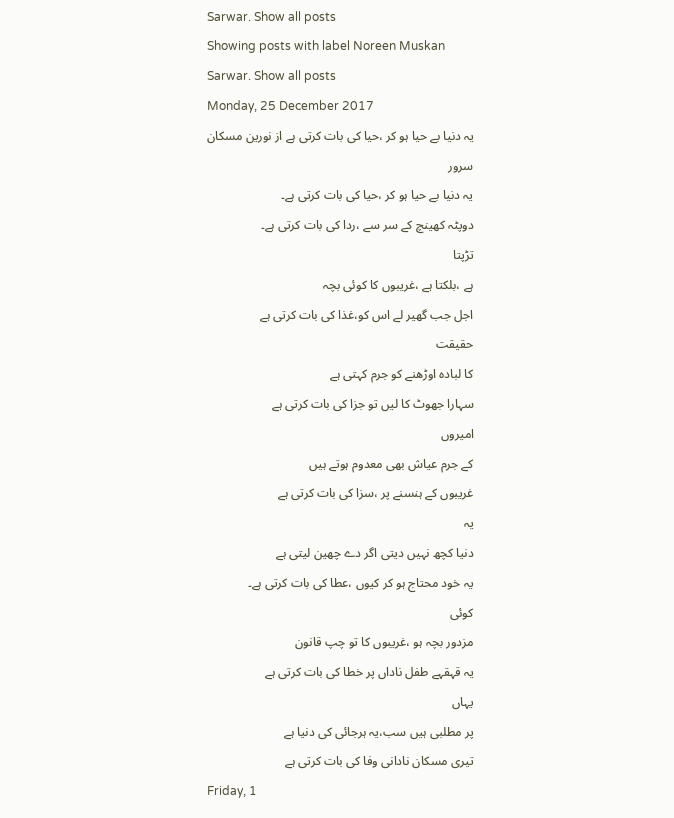Sarwar. Show all posts
Showing posts with label Noreen Muskan Sarwar. Show all posts
Monday, 25 December 2017
یہ دنیا بے حیا ہو کر ،حیا کی بات کرتی ہے از نورین مسکان سرور
یہ دنیا بے حیا ہو کر ،حیا کی بات کرتی ہے۔
دوپٹہ کھینچ کے سر سے ،ردا کی بات کرتی ہے۔
تڑپتا
ہے ،بلکتا ہے ،غریبوں کا کوئی بچہ
اجل جب گھیر لے اس کو،غذا کی بات کرتی ہے
حقیقت
کا لبادہ اوڑھنے کو جرم کہتی ہے
سہارا جھوٹ کا لیں تو جزا کی بات کرتی ہے
امیروں
کے جرم عیاش بھی معدوم ہوتے ہیں
غریبوں کے ہنسنے پر ،سزا کی بات کرتی ہے
یہ
دنیا کچھ نہیں دیتی اگر دے چھین لیتی ہے
یہ خود محتاج ہو کر کیوں ،عطا کی بات کرتی ہے۔
کوئی
مزدور بچہ ہو ،غریبوں کا تو چپ قانون
یہ قہقہے طفل ناداں پر خطا کی بات کرتی ہے
یہاں
پر مطلبی ہیں سب،یہ ہرجائی کی دنیا ہے
تیری مسکان نادانی وفا کی بات کرتی ہے
Friday, 1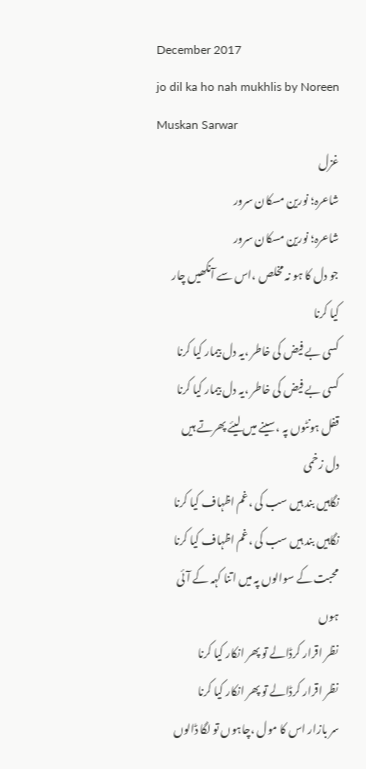December 2017
jo dil ka ho nah mukhlis by Noreen Muskan Sarwar
غزل
شاعرہ؛ نورین مسکان سرور
شاعرہ؛ نورین مسکان سرور
جو دل کا ہو نہ مخلص ،اس سے آنکھیں چار
کیا کرنا
کسی بے فیض کی خاطر ،یہ دل بیمار کیا کرنا
کسی بے فیض کی خاطر ،یہ دل بیمار کیا کرنا
قفل ہونٹوں پہ ،سینے میں لیئے پھرتے ہیں
دل زخمی
نگاہیں بند ہیں سب کی ،غم اظہاف کیا کرنا
نگاہیں بند ہیں سب کی ،غم اظہاف کیا کرنا
محبت کے سوالوں پہ میں اتنا کہہ کے آئی
ہوں
نظر اقرار کرڈالے تو پھر انکار کیا کرنا
نظر اقرار کرڈالے تو پھر انکار کیا کرنا
سر بازار اس کا مول ،چاہوں تو لگا ڈالوں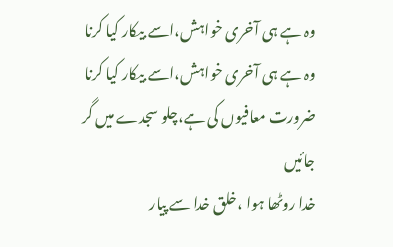وہ ہے ہی آخری خواہش،اسے بیکار کیا کرنا
وہ ہے ہی آخری خواہش،اسے بیکار کیا کرنا
ضرورت معافیوں کی ہے،چلو سجدے میں گر
جائیں
خدا روٹھا ہوا ،خلق خدا سے پیار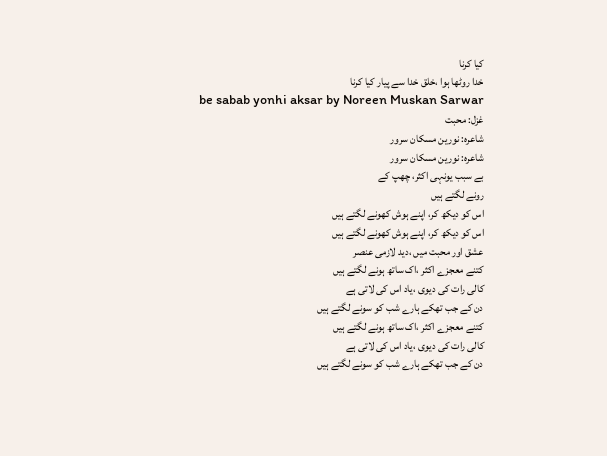کیا کرنا
خدا روٹھا ہوا ،خلق خدا سے پیار کیا کرنا
be sabab yonhi aksar by Noreen Muskan Sarwar
غزل: محبت
شاعرہ: نورین مسکان سرور
شاعرہ: نورین مسکان سرور
بے سبب یونہی اکثر، چھپ کے
رونے لگتے ہیں
اس کو دیکھ کر، اپنے ہوش کھونے لگتے ہیں
اس کو دیکھ کر، اپنے ہوش کھونے لگتے ہیں
عشق اور محبت میں ،دید لازمی عنصر
کتنے معجزے اکثر ،اک ساتھ ہونے لگتے ہیں
کالی رات کی دیوی ،یاد اس کی لاتی ہے
دن کے جب تھکے ہارے شب کو سونے لگتے ہیں
کتنے معجزے اکثر ،اک ساتھ ہونے لگتے ہیں
کالی رات کی دیوی ،یاد اس کی لاتی ہے
دن کے جب تھکے ہارے شب کو سونے لگتے ہیں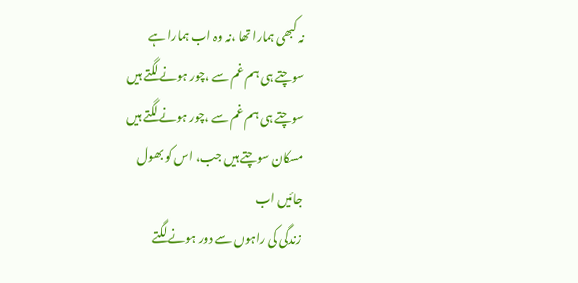نہ کبھی ہمارا تھا ،نہ وہ اب ہمارا ہے
سوچتے ہی ہم غم سے ،چور ہونے لگتے ہیں
سوچتے ہی ہم غم سے ،چور ہونے لگتے ہیں
مسکان سوچتے ہیں جب، اس کو بھول
جائیں اب
زندگی کی راہوں سے دور ہونے لگتے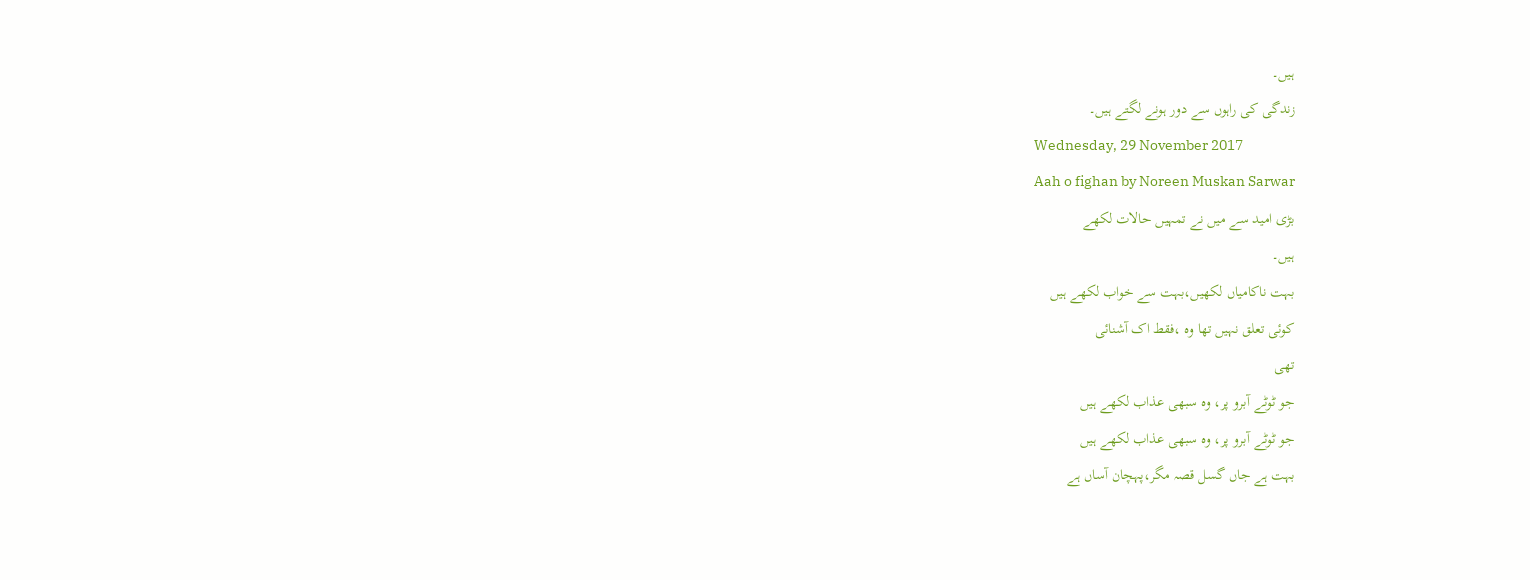ہیں۔
زندگی کی راہوں سے دور ہونے لگتے ہیں۔
Wednesday, 29 November 2017
Aah o fighan by Noreen Muskan Sarwar
بڑی امید سے میں نے تمہیں حالات لکھے
ہیں۔
بہت ناکامیاں لکھیں،بہت سے خواب لکھے ہیں
کوئی تعلق نہیں تھا وہ ،فقط اک آشنائی
تھی
جو ٹوٹے آبرو پر، وہ سبھی عذاب لکھے ہیں
جو ٹوٹے آبرو پر، وہ سبھی عذاب لکھے ہیں
بہت ہے جاں گسل قصہ مگر،پہچان آساں ہے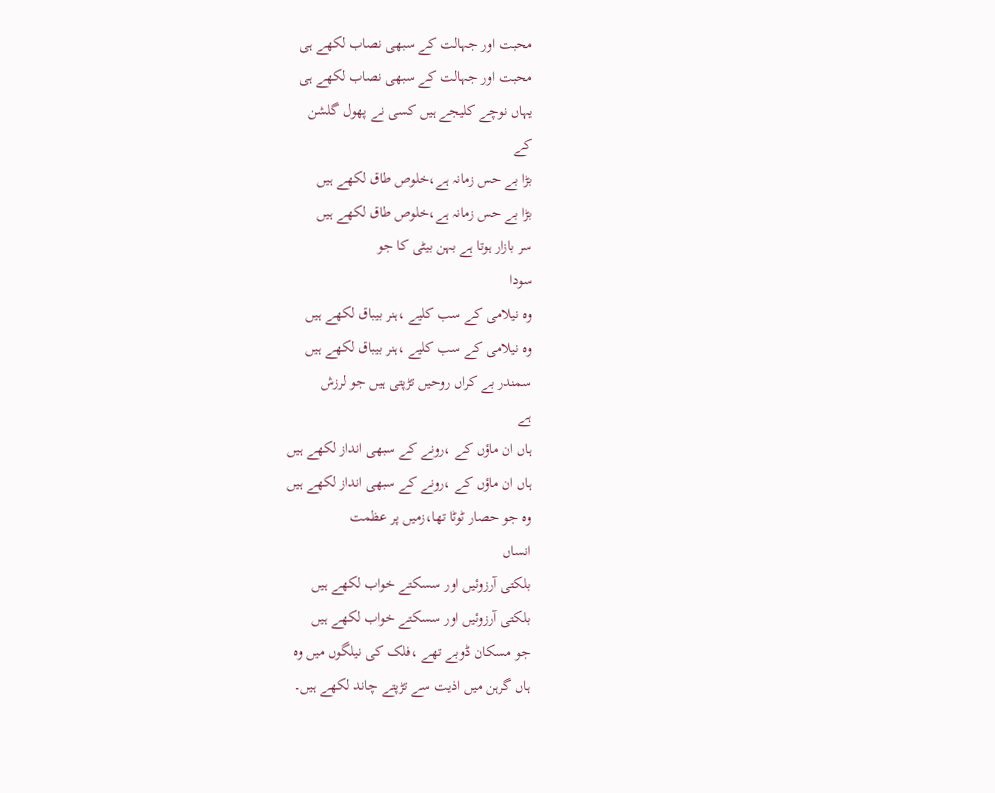محبت اور جہالت کے سبھی نصاب لکھے ہی
محبت اور جہالت کے سبھی نصاب لکھے ہی
یہاں نوچے کلیجے ہیں کسی نے پھول گلشن
کے
بڑا بے حس زمانہ ہے،خلوص طاق لکھے ہیں
بڑا بے حس زمانہ ہے،خلوص طاق لکھے ہیں
سر بازار ہوتا ہے بہن بیٹی کا جو
سودا
وہ نیلامی کے سب کلیے ،ہنر بیباق لکھے ہیں
وہ نیلامی کے سب کلیے ،ہنر بیباق لکھے ہیں
سمندر بے کراں روحیں تڑپتی ہیں جو لرزش
ہے
ہاں ان ماؤں کے ،رونے کے سبھی انداز لکھے ہیں
ہاں ان ماؤں کے ،رونے کے سبھی انداز لکھے ہیں
وہ جو حصار ٹوٹا تھا،زمیں پر عظمت
انساں
بلکتی آرزوئیں اور سسکتے خواب لکھے ہیں
بلکتی آرزوئیں اور سسکتے خواب لکھے ہیں
جو مسکان ڈوبے تھے ،فلک کی نیلگوں میں وہ
ہاں گرہن میں اذیت سے تڑپتے چاند لکھے ہیں۔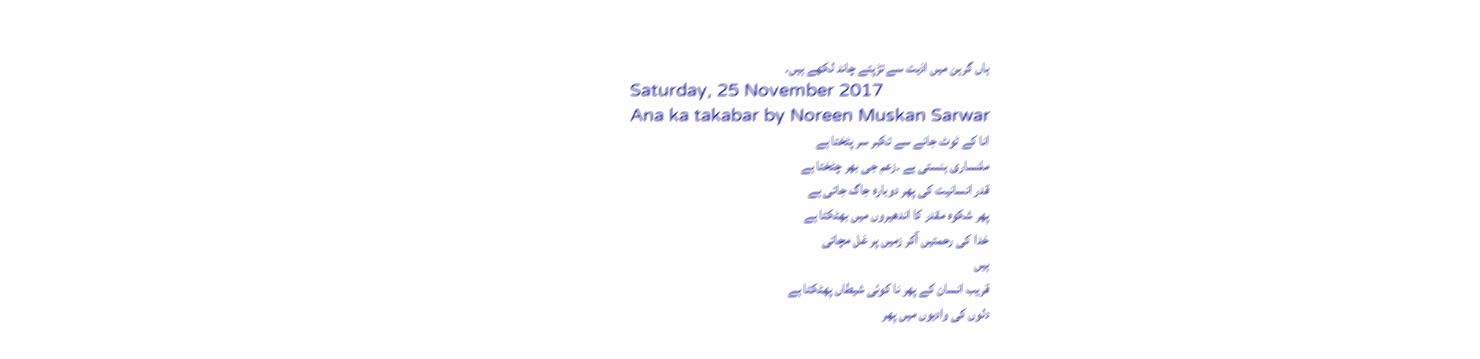ہاں گرہن میں اذیت سے تڑپتے چاند لکھے ہیں۔
Saturday, 25 November 2017
Ana ka takabar by Noreen Muskan Sarwar
انا کے ٹوٹ جانے سے تکبر سر پٹختا ہے
ملنساری ہنستی ہے ۔زعم جی بھر چٹختا ہے
قدر انسانیت کی پھر دوبارہ جاگ جاتی ہے
پھر شکوہ مقدر کا اندھیروں میں بھٹکتا ہے
خدا کی رحمتیں آکر زمیں پر غل مچاتی
ہیں
قریب انسان کے پھر نا کوئی شیطاں پھٹکتا ہے
دلوں کی وادیوں میں پھر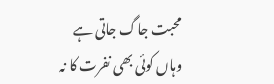محبت جاگ جاتی ہے
وہاں کوئی بھی نفرت کا نہ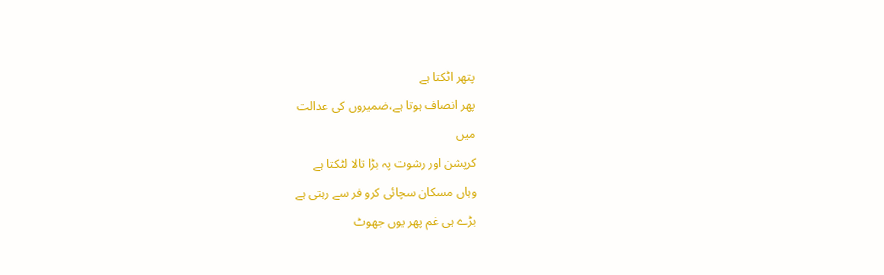پتھر اٹکتا ہے
پھر انصاف ہوتا ہے،ضمیروں کی عدالت
میں
کرپشن اور رشوت پہ بڑا تالا لٹکتا ہے
وہاں مسکان سچائی کرو فر سے رہتی ہے
بڑے ہی غم پھر یوں جھوٹ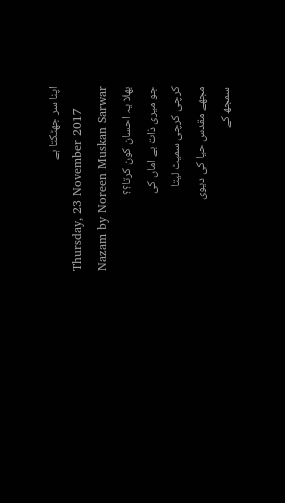اپنا سر جھٹکتا ہے
Thursday, 23 November 2017
Nazam by Noreen Muskan Sarwar
بھلا یہ احسان کون کرتا؟؟
جو میری ذات بے اماں کی
کرچی کرچی سمیٹ لیتا
مجھے مقدس حیا کی دیوی
سمجھ کے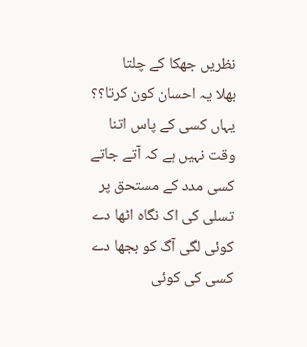نظریں جھکا کے چلتا
بھلا یہ احسان کون کرتا؟؟
یہاں کسی کے پاس اتنا
وقت نہیں ہے کہ آتے جاتے
کسی مدد کے مستحق پر
تسلی کی اک نگاہ اٹھا دے
کوئی لگی آگ کو بجھا دے
کسی کی کوئی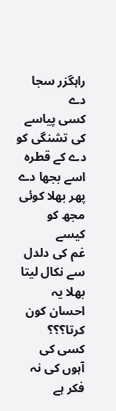راہگزر سجا دے
کسی پیاسے کی تشنگی کو
دے کے قطرہ اسے بجھا دے
پھر بھلا کوئی مجھ کو کیسے
غم کی دلدل سے نکال لیتا
بھلا یہ احسان کون کرتا؟؟؟
کسی کی آہوں کی نہ فکر ہے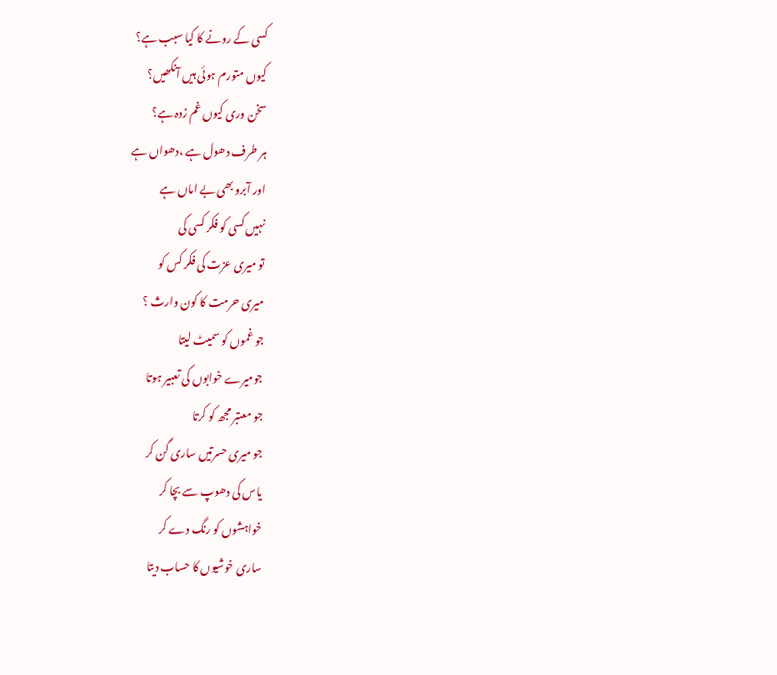کسی کے رونے کا کیا سبب ہے؟
کیوں متورم ہوئی ہیں آنکھیں؟
سخن وری کیوں غم زدہ ہے؟
ہر طرف دھول ہے ،دھواں ہے
اور آبرو بھی بے اماں ہے
نہیں کسی کو فکر کسی کی
تو میری عزت کی فکر کس کو
میری حرمت کا کون وارث ؟
جو غموں کو سمیٹ لیتا
جومیرے خوابوں کی تعبیر ہوتا
جو معتبر مجھ کو کرتا
جو میری حسرتیں ساری گن کر
یاس کی دھوپ سے بچا کر
خواہشوں کو رنگ دے کر
ساری خوشیوں کا حساب دیتا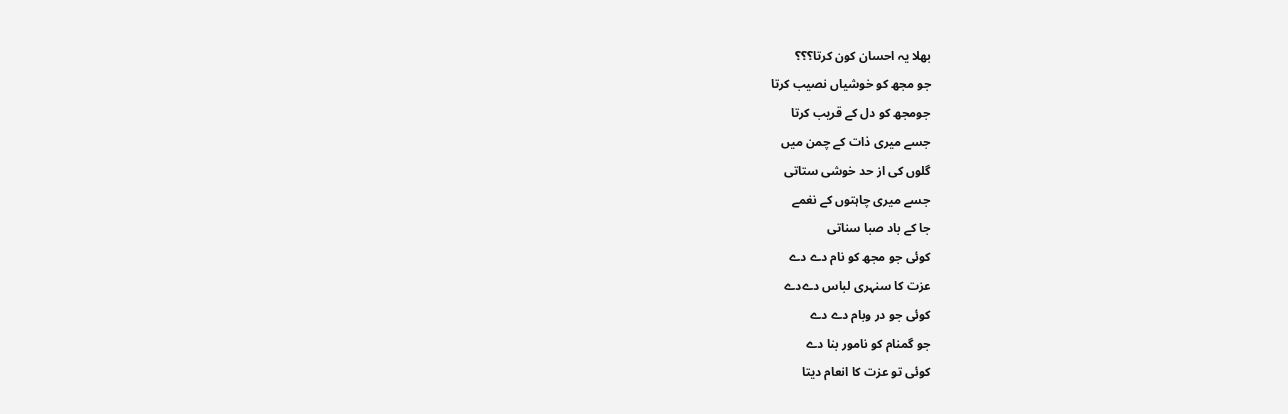بھلا یہ احسان کون کرتا؟؟؟
جو مجھ کو خوشیاں نصیب کرتا
جومجھ کو دل کے قریب کرتا
جسے میری ذات کے چمن میں
گلوں کی از حد خوشی ستاتی
جسے میری چاہتوں کے نغمے
جا کے باد صبا سناتی
کوئی جو مجھ کو نام دے دے
عزت کا سنہری لباس دےدے
کوئی جو در وبام دے دے
جو گمنام کو نامور بنا دے
کوئی تو عزت کا انعام دیتا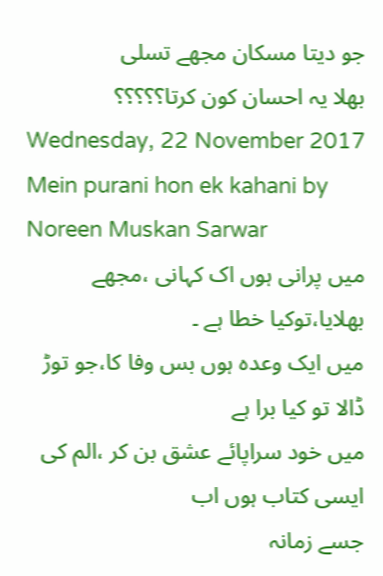جو دیتا مسکان مجھے تسلی
بھلا یہ احسان کون کرتا؟؟؟؟؟
Wednesday, 22 November 2017
Mein purani hon ek kahani by Noreen Muskan Sarwar
میں پرانی ہوں اک کہانی ،مجھے
بھلایا،توکیا خطا ہے ۔
میں ایک وعدہ ہوں بس وفا کا،جو توڑ ڈالا تو کیا برا ہے
میں خود سراپائے عشق بن کر ،الم کی
ایسی کتاب ہوں اب
جسے زمانہ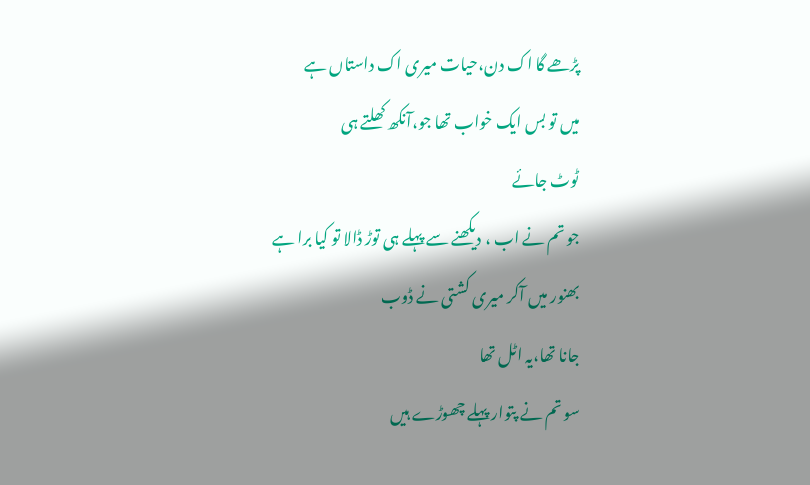پڑھے گا اک دن،حیات میری اک داستاں ہے
میں تو بس ایک خواب تھا جو،آنکھ کھلتے ہی
ٹوٹ جائے
جو تم نے اب ، دیکھنے سے پہلے ہی توڑ ڈالا تو کیا برا ہے
بھنور میں آکر میری کشتی نے ڈوب
جانا تھا،یہ اٹل تھا
سو تم نے پتوار پہلے چھوڑے ہیں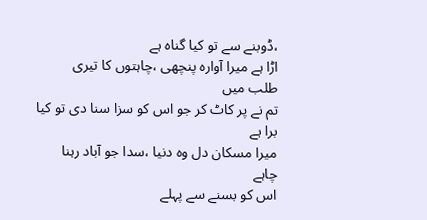،ڈوبنے سے تو کیا گناہ ہے
اڑا ہے میرا آوارہ پنچھی ،چاہتوں کا تیری
طلب میں
تم نے پر کاٹ کر جو اس کو سزا سنا دی تو کیا برا ہے
میرا مسکان دل وہ دنیا ،سدا جو آباد رہنا
چاہے
اس کو بسنے سے پہلے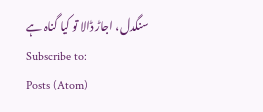سنگدل، اجاڑ ڈالا تو کیا گناہ ہے
Subscribe to:
Posts (Atom)